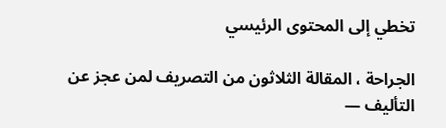تخطي إلى المحتوى الرئيسي

الجراحة ، المقالة الثلاثون من التصريف لمن عجز عن التأليف —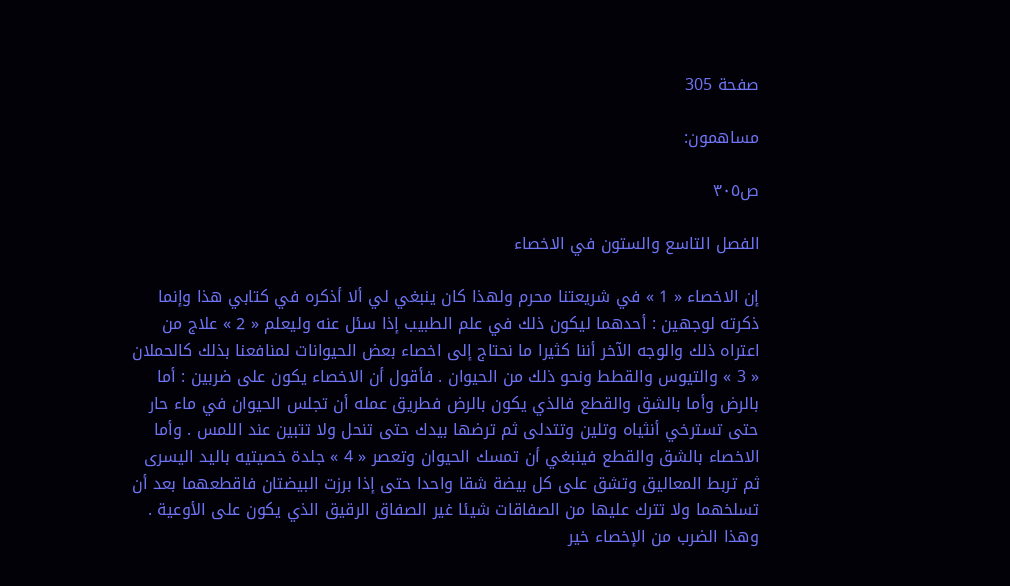صفحة 305

مساهمون:

ص٣٠٥

الفصل التاسع والستون في الاخصاء

إن الاخصاء « 1 » في شريعتنا محرم ولهذا كان ينبغي لي ألا أذكره في كتابي هذا وإنما ذكرته لوجهين : أحدهما ليكون ذلك في علم الطبيب إذا سئل عنه وليعلم « 2 » علاج من اعتراه ذلك والوجه الآخر أننا كثيرا ما نحتاج إلى اخصاء بعض الحيوانات لمنافعنا بذلك كالحملان « 3 » والتيوس والقطط ونحو ذلك من الحيوان . فأقول أن الاخصاء يكون على ضربين : أما بالرض وأما بالشق والقطع فالذي يكون بالرض فطريق عمله أن تجلس الحيوان في ماء حار حتى تسترخي أنثياه وتلين وتتدلى ثم ترضها بيدك حتى تنحل ولا تتبين عند اللمس . وأما الاخصاء بالشق والقطع فينبغي أن تمسك الحيوان وتعصر « 4 » جلدة خصيتيه باليد اليسرى ثم تربط المعاليق وتشق على كل بيضة شقا واحدا حتى إذا برزت البيضتان فاقطعهما بعد أن تسلخهما ولا تترك عليها من الصفاقات شيئا غير الصفاق الرقيق الذي يكون على الأوعية . وهذا الضرب من الإخصاء خير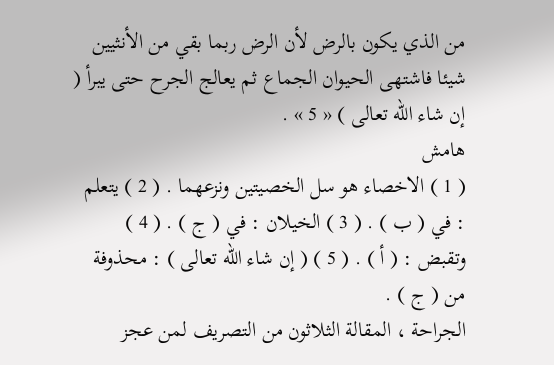من الذي يكون بالرض لأن الرض ربما بقي من الأنثيين شيئا فاشتهى الحيوان الجماع ثم يعالج الجرح حتى يبرأ ( إن شاء الله تعالى ) « 5 » .
هامش
( 1 ) الاخصاء هو سل الخصيتين ونزعهما . ( 2 ) يتعلم : في ( ب ) . ( 3 ) الخيلان : في ( ج ) . ( 4 ) وتقبض : ( أ ) . ( 5 ) ( إن شاء الله تعالى ) : محذوفة من ( ج ) .
الجراحة ، المقالة الثلاثون من التصريف لمن عجز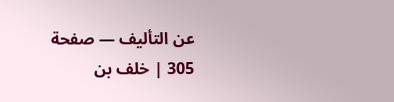عن التأليف — صفحة 305 | خلف بن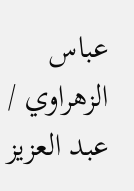عباس الزهراوي / عبد العزيز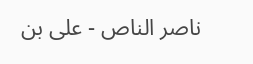ناصر الناص - على بن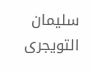سليمان التويجرى